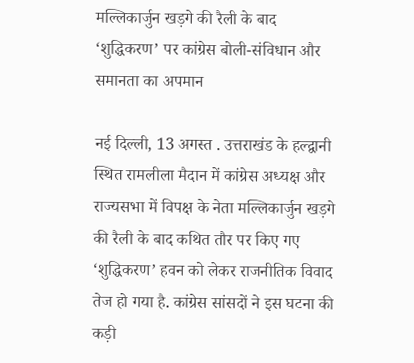मल्लिकार्जुन खड़गे की रैली के बाद ‘शुद्धिकरण’ पर कांग्रेस बोली-संविधान और समानता का अपमान

नई दिल्ली, 13 अगस्त . उत्तराखंड के हल्द्वानी स्थित रामलीला मैदान में कांग्रेस अध्यक्ष और राज्यसभा में विपक्ष के नेता मल्लिकार्जुन खड़गे की रैली के बाद कथित तौर पर किए गए ‘शुद्धिकरण’ हवन को लेकर राजनीतिक विवाद तेज हो गया है. कांग्रेस सांसदों ने इस घटना की कड़ी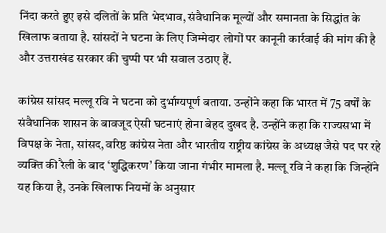निंदा करते हुए इसे दलितों के प्रति भेदभाव, संवैधानिक मूल्यों और समानता के सिद्धांत के खिलाफ बताया है. सांसदों ने घटना के लिए जिम्मेदार लोगों पर कानूनी कार्रवाई की मांग की है और उत्तराखंड सरकार की चुप्पी पर भी सवाल उठाए हैं.

कांग्रेस सांसद मल्लू रवि ने घटना को दुर्भाग्यपूर्ण बताया. उन्होंने कहा कि भारत में 75 वर्षों के संवैधानिक शासन के बावजूद ऐसी घटनाएं होना बेहद दुखद है. उन्होंने कहा कि राज्यसभा में विपक्ष के नेता, सांसद, वरिष्ठ कांग्रेस नेता और भारतीय राष्ट्रीय कांग्रेस के अध्यक्ष जैसे पद पर रहे व्यक्ति की रैली के बाद ‘शुद्धिकरण’ किया जाना गंभीर मामला है. मल्लू रवि ने कहा कि जिन्होंने यह किया है, उनके खिलाफ नियमों के अनुसार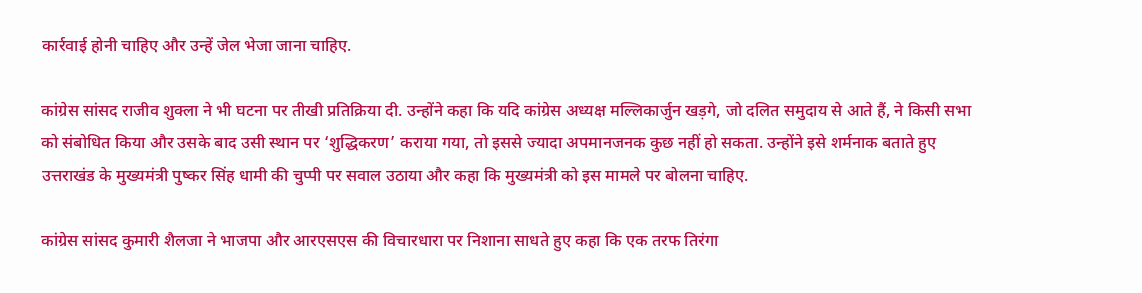कार्रवाई होनी चाहिए और उन्हें जेल भेजा जाना चाहिए.

कांग्रेस सांसद राजीव शुक्ला ने भी घटना पर तीखी प्रतिक्रिया दी. उन्होंने कहा कि यदि कांग्रेस अध्यक्ष मल्लिकार्जुन खड़गे, जो दलित समुदाय से आते हैं, ने किसी सभा को संबोधित किया और उसके बाद उसी स्थान पर ‘शुद्धिकरण’ कराया गया, तो इससे ज्यादा अपमानजनक कुछ नहीं हो सकता. उन्होंने इसे शर्मनाक बताते हुए उत्तराखंड के मुख्यमंत्री पुष्कर सिंह धामी की चुप्पी पर सवाल उठाया और कहा कि मुख्यमंत्री को इस मामले पर बोलना चाहिए.

कांग्रेस सांसद कुमारी शैलजा ने भाजपा और आरएसएस की विचारधारा पर निशाना साधते हुए कहा कि एक तरफ तिरंगा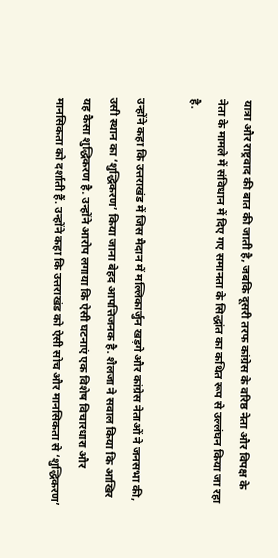यात्रा और राष्ट्रवाद की बात की जाती है, जबकि दूसरी तरफ कांग्रेस के वरिष्ठ नेता और विपक्ष के नेता के मामले में संविधान में दिए गए समानता के सिद्धांत का कथित रूप से उल्लंघन किया जा रहा है.

उन्होंने कहा कि उत्तराखंड में जिस मैदान में मल्लिकार्जुन खड़गे और कांग्रेस नेताओं ने जनसभा की, उसी स्थान का ‘शुद्धिकरण’ किया जाना बेहद आपत्तिजनक है. शैलजा ने सवाल किया कि आखिर यह कैसा शुद्धिकरण है. उन्होंने आरोप लगाया कि ऐसी घटनाएं एक विशेष विचारधारा और मानसिकता को दर्शाती हैं. उन्होंने कहा कि उत्तराखंड को ऐसी सोच और मानसिकता से ‘शुद्धिकरण’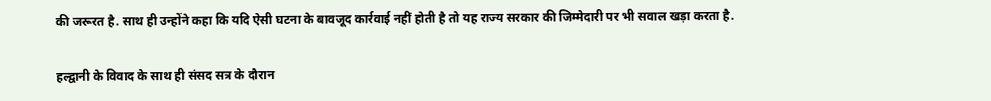की जरूरत है. साथ ही उन्होंने कहा कि यदि ऐसी घटना के बावजूद कार्रवाई नहीं होती है तो यह राज्य सरकार की जिम्मेदारी पर भी सवाल खड़ा करता है.

हल्द्वानी के विवाद के साथ ही संसद सत्र के दौरान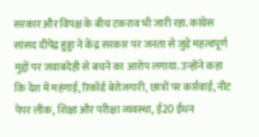सरकार और विपक्ष के बीच टकराव भी जारी रहा. कांग्रेस सांसद दीपेंद्र हुड्डा ने केंद्र सरकार पर जनता से जुड़े महत्वपूर्ण मुद्दों पर जवाबदेही से बचने का आरोप लगाया. उन्होंने कहा कि देश में महंगाई, रिकॉर्ड बेरोजगारी, छात्रों पर कार्रवाई, नीट पेपर लीक, शिक्षा और परीक्षा व्यवस्था, ई20 ईंधन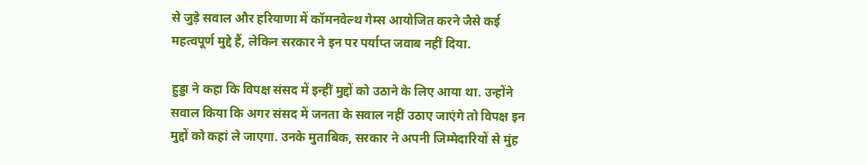से जुड़े सवाल और हरियाणा में कॉमनवेल्थ गेम्स आयोजित करने जैसे कई महत्वपूर्ण मुद्दे हैं, लेकिन सरकार ने इन पर पर्याप्त जवाब नहीं दिया.

हुड्डा ने कहा कि विपक्ष संसद में इन्हीं मुद्दों को उठाने के लिए आया था. उन्होंने सवाल किया कि अगर संसद में जनता के सवाल नहीं उठाए जाएंगे तो विपक्ष इन मुद्दों को कहां ले जाएगा. उनके मुताबिक, सरकार ने अपनी जिम्मेदारियों से मुंह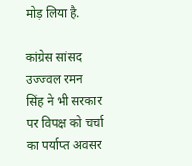मोड़ लिया है.

कांग्रेस सांसद उज्ज्वल रमन सिंह ने भी सरकार पर विपक्ष को चर्चा का पर्याप्त अवसर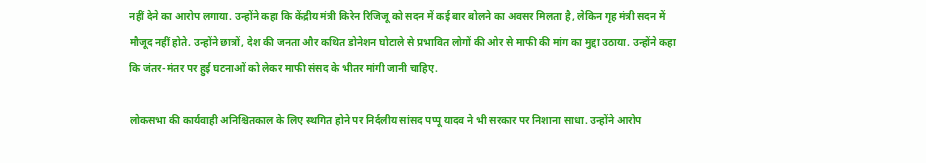नहीं देने का आरोप लगाया. उन्होंने कहा कि केंद्रीय मंत्री किरेन रिजिजू को सदन में कई बार बोलने का अवसर मिलता है, लेकिन गृह मंत्री सदन में मौजूद नहीं होते. उन्होंने छात्रों, देश की जनता और कथित डोनेशन घोटाले से प्रभावित लोगों की ओर से माफी की मांग का मुद्दा उठाया. उन्होंने कहा कि जंतर-मंतर पर हुई घटनाओं को लेकर माफी संसद के भीतर मांगी जानी चाहिए.

लोकसभा की कार्यवाही अनिश्चितकाल के लिए स्थगित होने पर निर्दलीय सांसद पप्पू यादव ने भी सरकार पर निशाना साधा. उन्होंने आरोप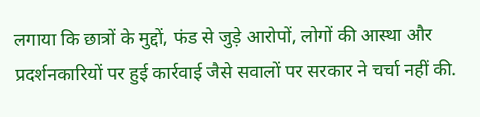लगाया कि छात्रों के मुद्दों, फंड से जुड़े आरोपों, लोगों की आस्था और प्रदर्शनकारियों पर हुई कार्रवाई जैसे सवालों पर सरकार ने चर्चा नहीं की.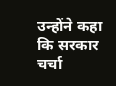उन्होंने कहा कि सरकार चर्चा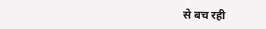से बच रही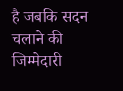है जबकि सदन चलाने की जिम्मेदारी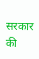सरकार की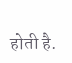होती है.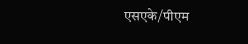एसएके/पीएम